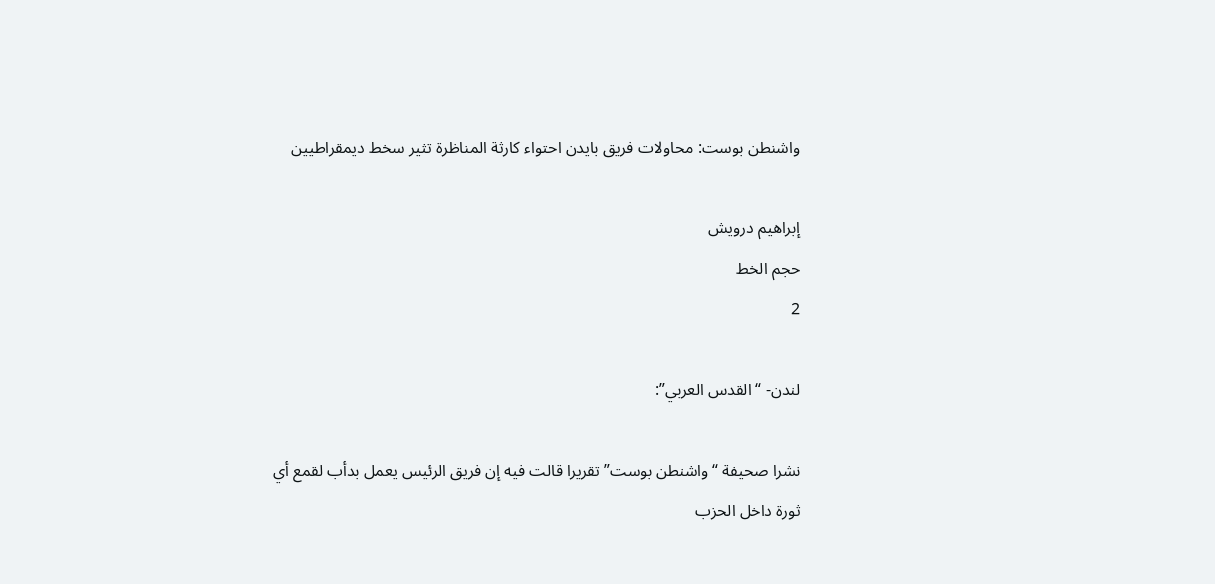واشنطن بوست: محاولات فريق بايدن احتواء كارثة المناظرة تثير سخط ديمقراطيين

إبراهيم درويش
حجم الخط
2

لندن- “القدس العربي”:

نشرا صحيفة “واشنطن بوست” تقريرا قالت فيه إن فريق الرئيس يعمل بدأب لقمع أي ثورة داخل الحزب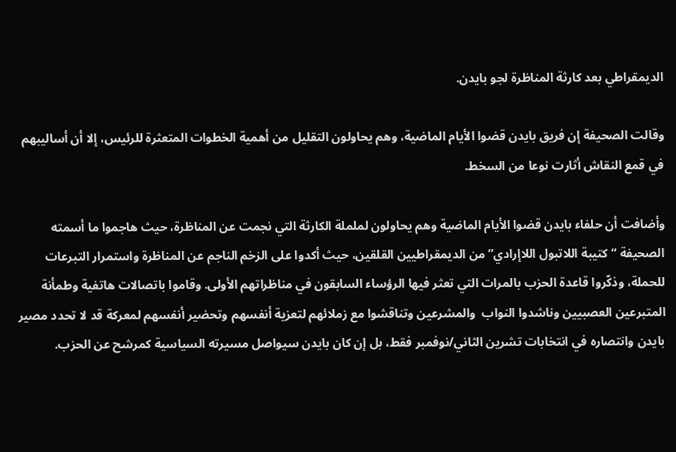الديمقراطي بعد كارثة المناظرة لجو بايدن.

وقالت الصحيفة إن فريق بايدن قضوا الأيام الماضية، وهم يحاولون التقليل من أهمية الخطوات المتعثرة للرئيس، إلا أن أساليبهم في قمع النقاش أثارت نوعا من السخط.

وأضافت أن حلفاء بايدن قضوا الأيام الماضية وهم يحاولون لململة الكارثة التي نجمت عن المناظرة، حيث هاجموا ما أسمته الصحيفة “كتيبة اللاتبول اللاإرادي” من الديمقراطيين القلقين، حيث أكدوا على الزخم الناجم عن المناظرة واستمرار التبرعات للحملة، وذكّروا قاعدة الحزب بالمرات التي تعثر فيها الرؤساء السابقون في مناظراتهم الأولى. وقاموا باتصالات هاتفية وطمأنة المتبرعين العصبيين وناشدوا النواب  والمشرعين وتناقشوا مع زملائهم لتعزية أنفسهم وتحضير أنفسهم لمعركة قد لا تحدد مصير بايدن وانتصاره في انتخابات تشرين الثاني/نوفمبر فقط، بل إن كان بايدن سيواصل مسيرته السياسية كمرشح عن الحزب.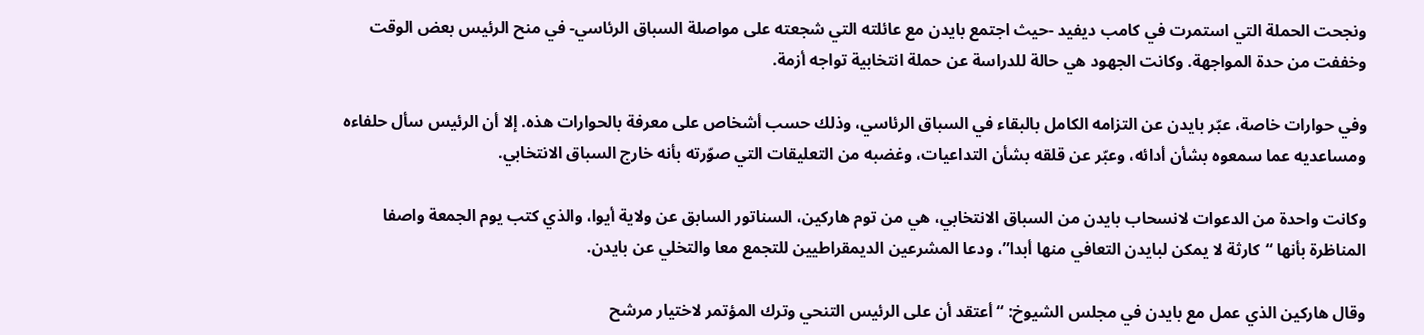ونجحت الحملة التي استمرت في كامب ديفيد -حيث اجتمع بايدن مع عائلته التي شجعته على مواصلة السباق الرئاسي- في منح الرئيس بعض الوقت وخففت من حدة المواجهة. وكانت الجهود هي حالة للدراسة عن حملة انتخابية تواجه أزمة.

وفي حوارات خاصة، عبّر بايدن عن التزامه الكامل بالبقاء في السباق الرئاسي، وذلك حسب أشخاص على معرفة بالحوارات هذه. إلا أن الرئيس سأل حلفاءه ومساعديه عما سمعوه بشأن أدائه، وعبّر عن قلقه بشأن التداعيات، وغضبه من التعليقات التي صوّرته بأنه خارج السباق الانتخابي.

وكانت واحدة من الدعوات لانسحاب بايدن من السباق الانتخابي، هي من توم هاركين، السناتور السابق عن ولاية أيوا، والذي كتب يوم الجمعة واصفا المناظرة بأنها “كارثة لا يمكن لبايدن التعافي منها أبدا”، ودعا المشرعين الديمقراطيين للتجمع معا والتخلي عن بايدن.

وقال هاركين الذي عمل مع بايدن في مجلس الشيوخ: “أعتقد أن على الرئيس التنحي وترك المؤتمر لاختيار مرشح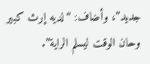جديد”، وأضاف: “لديه إرث كبير وحان الوقت ليسلم الراية”.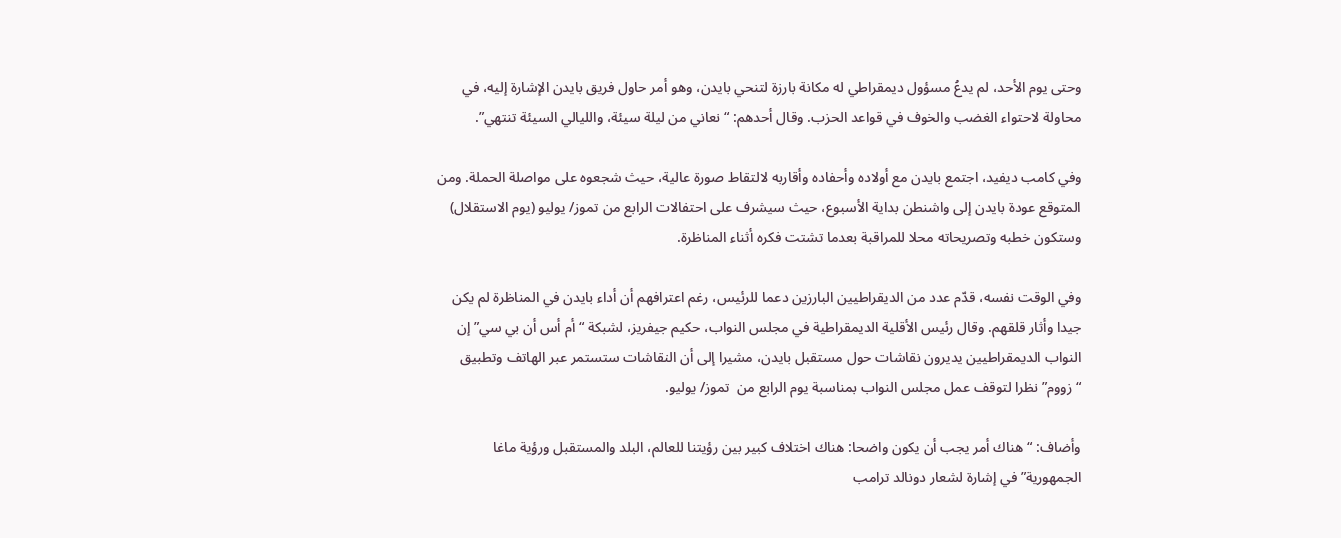وحتى يوم الأحد، لم يدعُ مسؤول ديمقراطي له مكانة بارزة لتنحي بايدن، وهو أمر حاول فريق بايدن الإشارة إليه، في محاولة لاحتواء الغضب والخوف في قواعد الحزب. وقال أحدهم: “نعاني من ليلة سيئة، والليالي السيئة تنتهي”.

وفي كامب ديفيد، اجتمع بايدن مع أولاده وأحفاده وأقاربه لالتقاط صورة عالية، حيث شجعوه على مواصلة الحملة. ومن المتوقع عودة بايدن إلى واشنطن بداية الأسبوع، حيث سيشرف على احتفالات الرابع من تموز/ يوليو (يوم الاستقلال) وستكون خطبه وتصريحاته محلا للمراقبة بعدما تشتت فكره أثناء المناظرة.

وفي الوقت نفسه، قدّم عدد من الديقراطيين البارزين دعما للرئيس، رغم اعترافهم أن أداء بايدن في المناظرة لم يكن جيدا وأثار قلقهم. وقال رئيس الأقلية الديمقراطية في مجلس النواب، حكيم جيفريز، لشبكة “أم أس أن بي سي” إن النواب الديمقراطيين يديرون نقاشات حول مستقبل بايدن، مشيرا إلى أن النقاشات ستستمر عبر الهاتف وتطبيق “زووم” نظرا لتوقف عمل مجلس النواب بمناسبة يوم الرابع من  تموز/ يوليو.

وأضاف: “هناك أمر يجب أن يكون واضحا: هناك اختلاف كبير بين رؤيتنا للعالم، البلد والمستقبل ورؤية ماغا الجمهورية” في إشارة لشعار دونالد ترامب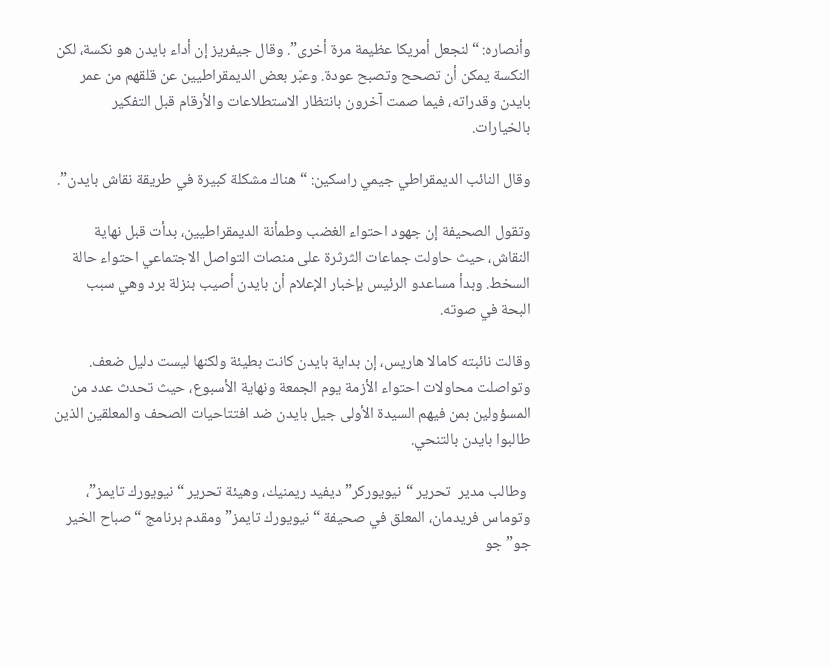وأنصاره: “لنجعل أمريكا عظيمة مرة أخرى”. وقال جيفريز إن أداء بايدن هو نكسة، لكن النكسة يمكن أن تصحح وتصبح عودة. وعبّر بعض الديمقراطيين عن قلقهم من عمر بايدن وقدراته، فيما صمت آخرون بانتظار الاستطلاعات والأرقام قبل التفكير بالخيارات.

وقال النائب الديمقراطي جيمي راسكين: “هناك مشكلة كبيرة في طريقة نقاش بايدن”.

وتقول الصحيفة إن جهود احتواء الغضب وطمأنة الديمقراطيين، بدأت قبل نهاية النقاش، حيث حاولت جماعات الثرثرة على منصات التواصل الاجتماعي احتواء حالة السخط. وبدأ مساعدو الرئيس بإخبار الإعلام أن بايدن أصيب بنزلة برد وهي سبب البحة في صوته.

وقالت نائبته كامالا هاريس، إن بداية بايدن كانت بطيئة ولكنها ليست دليل ضعف. وتواصلت محاولات احتواء الأزمة يوم الجمعة ونهاية الأسبوع، حيث تحدث عدد من المسؤولين بمن فيهم السيدة الأولى جيل بايدن ضد افتتاحيات الصحف والمعلقين الذين طالبوا بايدن بالتنحي.

 وطالب مدير  تحرير “نيويوركر” ديفيد ريمنيك، وهيئة تحرير “نيويورك تايمز”، وتوماس فريدمان، المعلق في صحيفة “نيويورك تايمز” ومقدم برنامج “صباح الخير جو” جو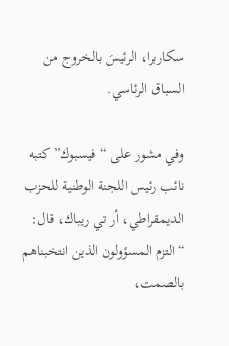سكاربرا، الرئيسَ بالخروج من السباق الرئاسي.

وفي مشور على “فيسبوك” كتبه نائب رئيس اللجنة الوطنية للحزب الديمقراطي، أر تي ريباك، قال: “التزم المسؤولون الذين انتخبناهم بالصمت،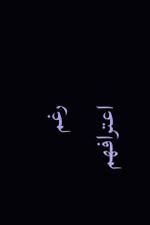رغم اعترافهم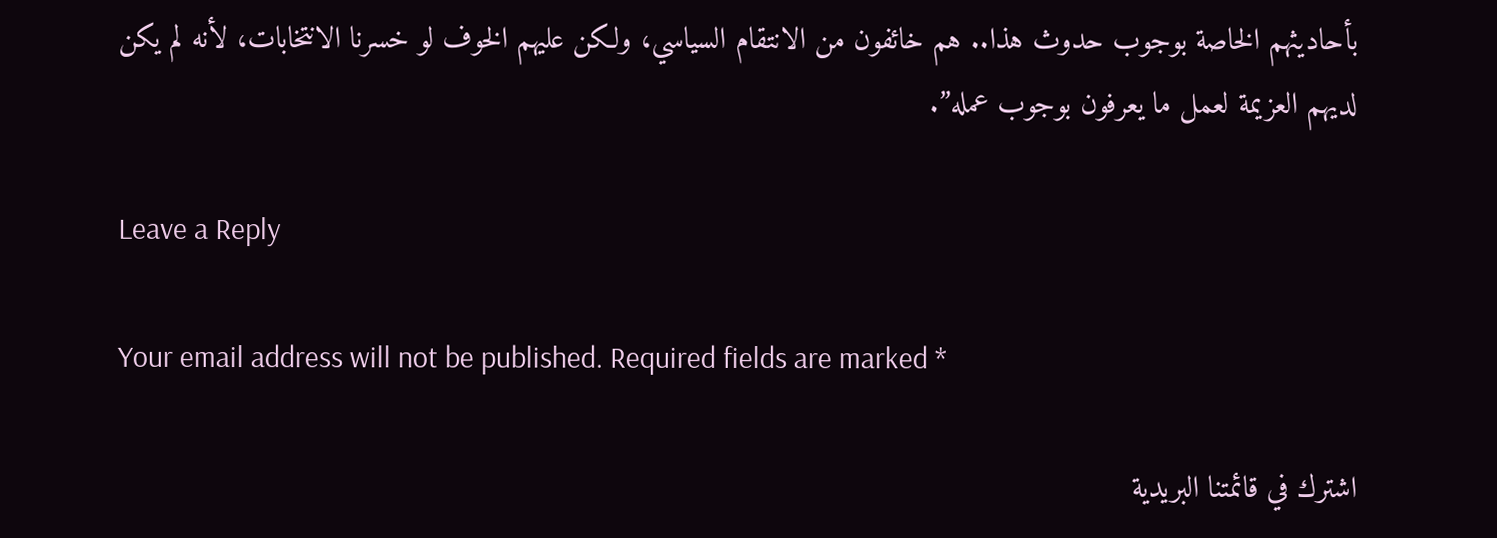بأحاديثهم الخاصة بوجوب حدوث هذا.. هم خائفون من الانتقام السياسي، ولكن عليهم الخوف لو خسرنا الانتخابات، لأنه لم يكن لديهم العزيمة لعمل ما يعرفون بوجوب عمله”.

Leave a Reply

Your email address will not be published. Required fields are marked *

اشترك في قائمتنا البريدية